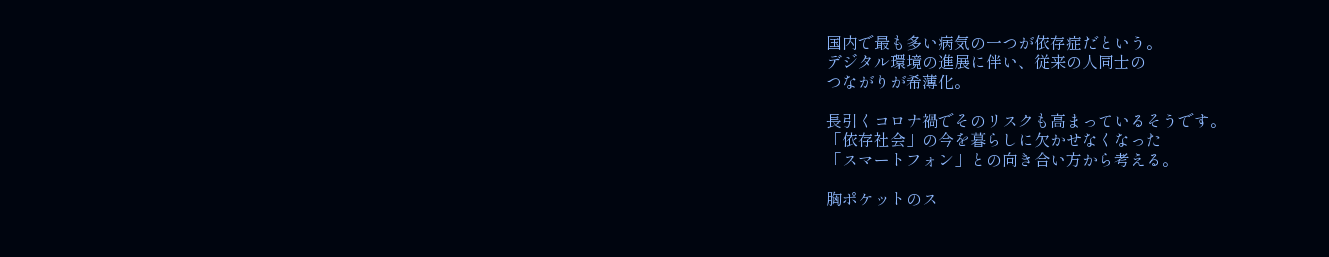国内で最も多い病気の一つが依存症だという。
デジタル環境の進展に伴い、従来の人同士の
つながりが希薄化。

長引くコロナ禍でそのリスクも高まっているそうです。
「依存社会」の今を暮らしに欠かせなくなった
「スマートフォン」との向き合い方から考える。

胸ポケットのス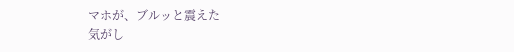マホが、ブルッと震えた
気がし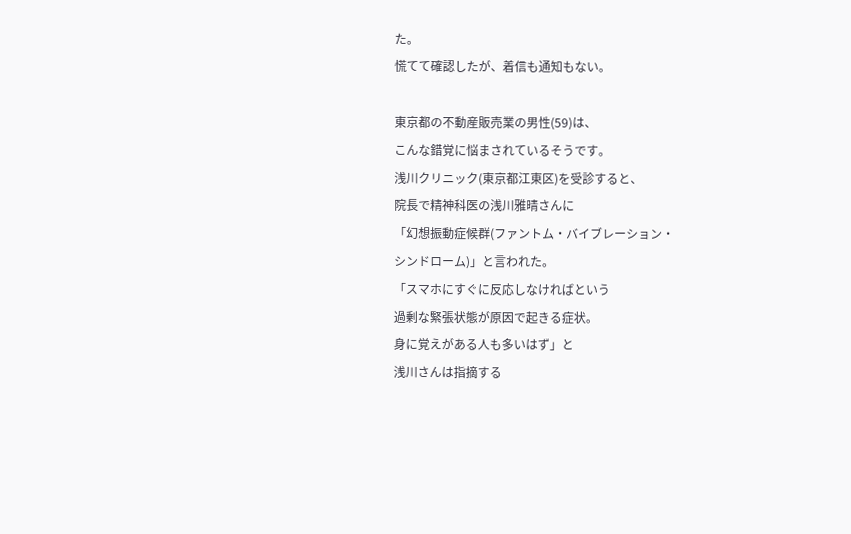た。
慌てて確認したが、着信も通知もない。

東京都の不動産販売業の男性(59)は、
こんな錯覚に悩まされているそうです。
浅川クリニック(東京都江東区)を受診すると、
院長で精神科医の浅川雅晴さんに
「幻想振動症候群(ファントム・バイブレーション・
シンドローム)」と言われた。
「スマホにすぐに反応しなければという
過剰な緊張状態が原因で起きる症状。
身に覚えがある人も多いはず」と
浅川さんは指摘する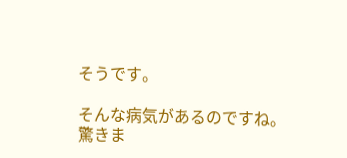そうです。

そんな病気があるのですね。
驚きま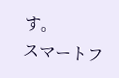す。
スマートフ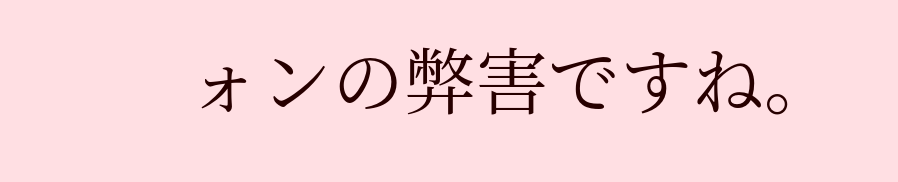ォンの弊害ですね。